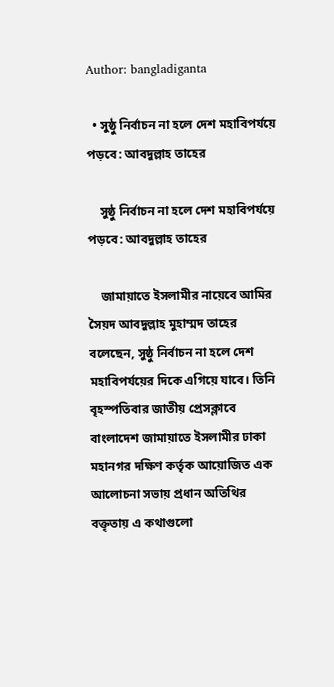Author: bangladiganta

  • সুষ্ঠু নির্বাচন না হলে দেশ মহাবিপর্যয়ে পড়বে: আবদুল্লাহ তাহের

    সুষ্ঠু নির্বাচন না হলে দেশ মহাবিপর্যয়ে পড়বে: আবদুল্লাহ তাহের

    জামায়াতে ইসলামীর নায়েবে আমির সৈয়দ আবদুল্লাহ মুহাম্মদ তাহের বলেছেন, সুষ্ঠু নির্বাচন না হলে দেশ মহাবিপর্যয়ের দিকে এগিয়ে যাবে। তিনি বৃহস্পতিবার জাতীয় প্রেসক্লাবে বাংলাদেশ জামায়াতে ইসলামীর ঢাকা মহানগর দক্ষিণ কর্তৃক আয়োজিত এক আলোচনা সভায় প্রধান অতিথির বক্তৃতায় এ কথাগুলো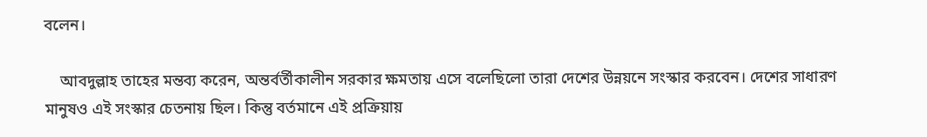বলেন।

    আবদুল্লাহ তাহের মন্তব্য করেন, অন্তর্বর্তীকালীন সরকার ক্ষমতায় এসে বলেছিলো তারা দেশের উন্নয়নে সংস্কার করবেন। দেশের সাধারণ মানুষও এই সংস্কার চেতনায় ছিল। কিন্তু বর্তমানে এই প্রক্রিয়ায়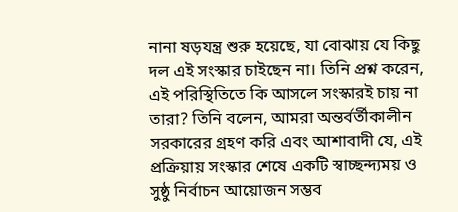নানা ষড়যন্ত্র শুরু হয়েছে, যা বোঝায় যে কিছু দল এই সংস্কার চাইছেন না। তিনি প্রশ্ন করেন, এই পরিস্থিতিতে কি আসলে সংস্কারই চায় না তারা? তিনি বলেন, আমরা অন্তর্বর্তীকালীন সরকারের গ্রহণ করি এবং আশাবাদী যে, এই প্রক্রিয়ায় সংস্কার শেষে একটি স্বাচ্ছন্দ্যময় ও সুষ্ঠু নির্বাচন আয়োজন সম্ভব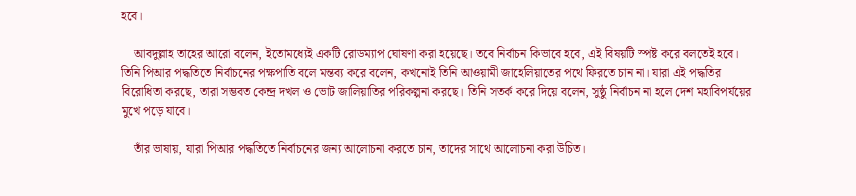হবে।

    আবদুল্লাহ তাহের আরো বলেন, ইতোমধ্যেই একটি রোডম্যাপ ঘোষণা করা হয়েছে। তবে নির্বাচন কিভাবে হবে, এই বিষয়টি স্পষ্ট করে বলতেই হবে। তিনি পিআর পদ্ধতিতে নির্বাচনের পক্ষপাতি বলে মন্তব্য করে বলেন, কখনোই তিনি আওয়ামী জাহেলিয়াতের পথে ফিরতে চান না। যারা এই পদ্ধতির বিরোধিতা করছে, তারা সম্ভবত কেন্দ্র দখল ও ভোট জালিয়াতির পরিকল্পনা করছে। তিনি সতর্ক করে দিয়ে বলেন, সুষ্ঠু নির্বাচন না হলে দেশ মহাবিপর্যয়ের মুখে পড়ে যাবে।

    তাঁর ভাষায়, যারা পিআর পদ্ধতিতে নির্বাচনের জন্য আলোচনা করতে চান, তাদের সাথে আলোচনা করা উচিত।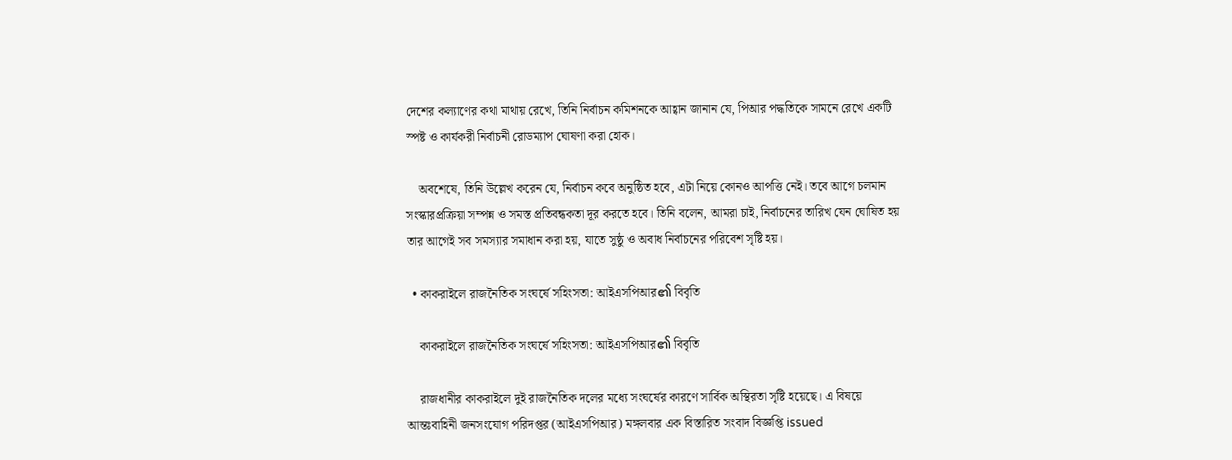দেশের কল্যাণের কথা মাথায় রেখে, তিনি নির্বাচন কমিশনকে আহ্বান জানান যে, পিআর পদ্ধতিকে সামনে রেখে একটি স্পষ্ট ও কার্যকরী নির্বাচনী রোডম্যাপ ঘোষণা করা হোক।

    অবশেষে, তিনি উল্লেখ করেন যে, নির্বাচন কবে অনুষ্ঠিত হবে, এটা নিয়ে কোনও আপত্তি নেই। তবে আগে চলমান সংস্কারপ্রক্রিয়া সম্পন্ন ও সমস্ত প্রতিবন্ধকতা দূর করতে হবে। তিনি বলেন, আমরা চাই, নির্বাচনের তারিখ যেন ঘোষিত হয় তার আগেই সব সমস্যার সমাধান করা হয়, যাতে সুষ্ঠু ও অবাধ নির্বাচনের পরিবেশ সৃষ্টি হয়।

  • কাকরাইলে রাজনৈতিক সংঘর্ষে সহিংসতা: আইএসপিআর၏ বিবৃতি

    কাকরাইলে রাজনৈতিক সংঘর্ষে সহিংসতা: আইএসপিআর၏ বিবৃতি

    রাজধানীর কাকরাইলে দুই রাজনৈতিক দলের মধ্যে সংঘর্ষের কারণে সার্বিক অস্থিরতা সৃষ্টি হয়েছে। এ বিষয়ে আন্তঃবাহিনী জনসংযোগ পরিদপ্তর (আইএসপিআর) মঙ্গলবার এক বিস্তারিত সংবাদ বিজ্ঞপ্তি issued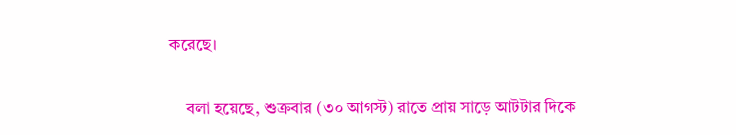করেছে।

    বলা হয়েছে, শুক্রবার (৩০ আগস্ট) রাতে প্রায় সাড়ে আটটার দিকে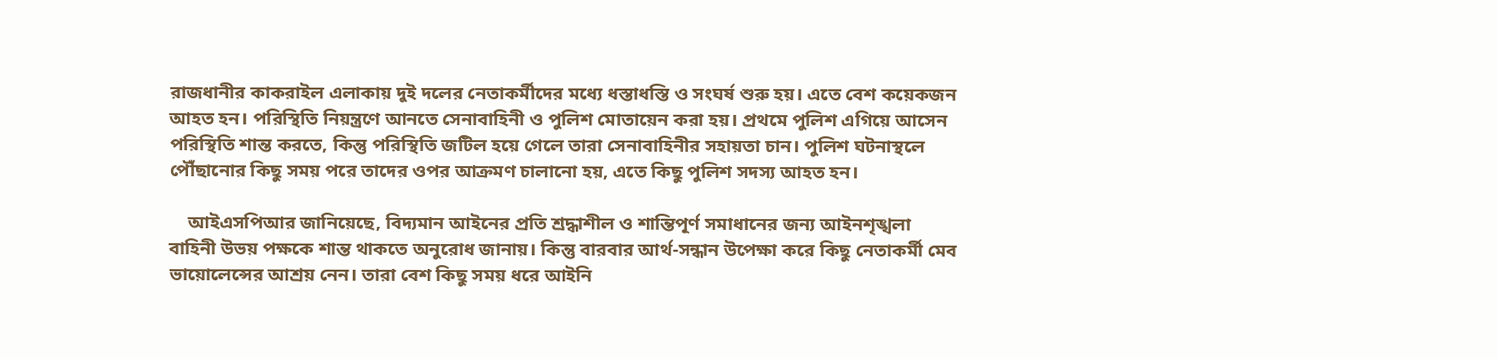রাজধানীর কাকরাইল এলাকায় দুই দলের নেতাকর্মীদের মধ্যে ধস্তাধস্তি ও সংঘর্ষ শুরু হয়। এতে বেশ কয়েকজন আহত হন। পরিস্থিতি নিয়ন্ত্রণে আনতে সেনাবাহিনী ও পুলিশ মোতায়েন করা হয়। প্রথমে পুলিশ এগিয়ে আসেন পরিস্থিতি শান্ত করতে, কিন্তু পরিস্থিতি জটিল হয়ে গেলে তারা সেনাবাহিনীর সহায়তা চান। পুলিশ ঘটনাস্থলে পৌঁছানোর কিছু সময় পরে তাদের ওপর আক্রমণ চালানো হয়, এতে কিছু পুলিশ সদস্য আহত হন।

    আইএসপিআর জানিয়েছে, বিদ্যমান আইনের প্রতি শ্রদ্ধাশীল ও শান্তিপূর্ণ সমাধানের জন্য আইনশৃঙ্খলা বাহিনী উভয় পক্ষকে শান্ত থাকতে অনুরোধ জানায়। কিন্তু বারবার আর্থ-সন্ধান উপেক্ষা করে কিছু নেতাকর্মী মেব ভায়োলেন্সের আশ্রয় নেন। তারা বেশ কিছু সময় ধরে আইনি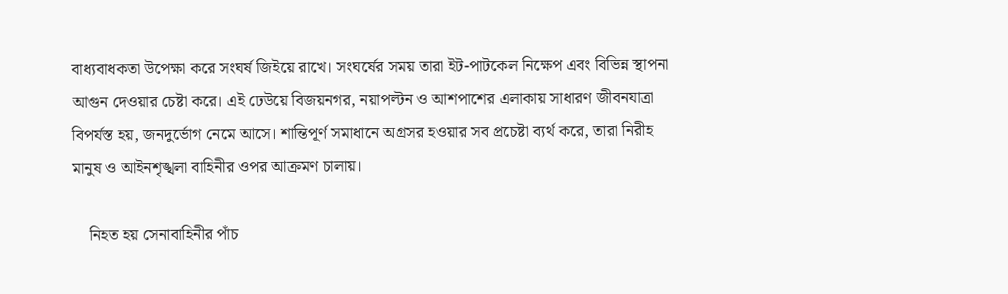বাধ্যবাধকতা উপেক্ষা করে সংঘর্ষ জিইয়ে রাখে। সংঘর্ষের সময় তারা ইট-পাটকেল নিক্ষেপ এবং বিভিন্ন স্থাপনা আগুন দেওয়ার চেষ্টা করে। এই ঢেউয়ে বিজয়নগর, নয়াপল্টন ও আশপাশের এলাকায় সাধারণ জীবনযাত্রা বিপর্যস্ত হয়, জনদুর্ভোগ নেমে আসে। শান্তিপূর্ণ সমাধানে অগ্রসর হওয়ার সব প্রচেষ্টা ব্যর্থ করে, তারা নিরীহ মানুষ ও আইনশৃঙ্খলা বাহিনীর ওপর আক্রমণ চালায়।

    নিহত হয় সেনাবাহিনীর পাঁচ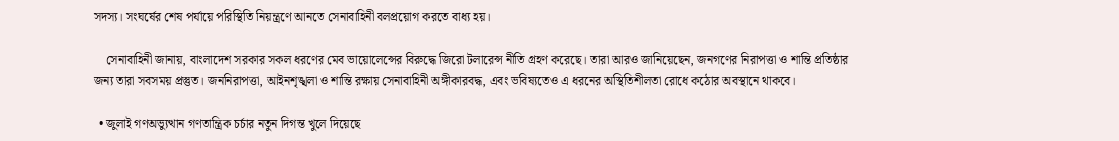সদস্য। সংঘর্ষের শেষ পর্যায়ে পরিস্থিতি নিয়ন্ত্রণে আনতে সেনাবাহিনী বলপ্রয়োগ করতে বাধ্য হয়।

    সেনাবাহিনী জানায়, বাংলাদেশ সরকার সকল ধরণের মেব ভায়োলেন্সের বিরুদ্ধে জিরো টলারেন্স নীতি গ্রহণ করেছে। তারা আরও জানিয়েছেন, জনগণের নিরাপত্তা ও শান্তি প্রতিষ্ঠার জন্য তারা সবসময় প্রস্তুত। জননিরাপত্তা, আইনশৃঙ্খলা ও শান্তি রক্ষায় সেনাবাহিনী অঙ্গীকারবদ্ধ, এবং ভবিষ্যতেও এ ধরনের অস্থিতিশীলতা রোধে কঠোর অবস্থানে থাকবে।

  • জুলাই গণঅভ্যুত্থান গণতান্ত্রিক চর্চার নতুন দিগন্ত খুলে দিয়েছে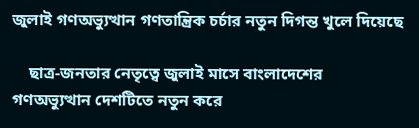জুলাই গণঅভ্যুত্থান গণতান্ত্রিক চর্চার নতুন দিগন্ত খুলে দিয়েছে

    ছাত্র-জনতার নেতৃত্বে জুলাই মাসে বাংলাদেশের গণঅভ্যুত্থান দেশটিতে নতুন করে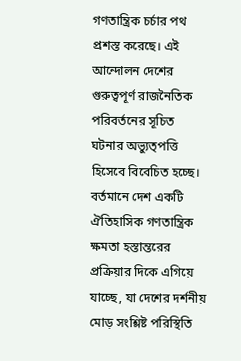গণতান্ত্রিক চর্চার পথ প্রশস্ত করেছে। এই আন্দোলন দেশের গুরুত্বপূর্ণ রাজনৈতিক পরিবর্তনের সূচিত ঘটনার অভ্যুত্পত্তি হিসেবে বিবেচিত হচ্ছে। বর্তমানে দেশ একটি ঐতিহাসিক গণতান্ত্রিক ক্ষমতা হস্তান্তরের প্রক্রিয়ার দিকে এগিয়ে যাচ্ছে, যা দেশের দর্শনীয় মোড় সংশ্লিষ্ট পরিস্থিতি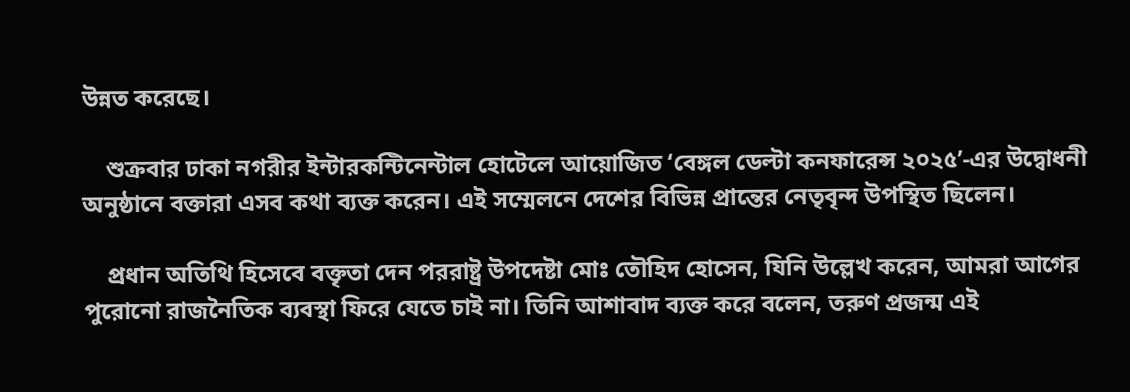উন্নত করেছে।

    শুক্রবার ঢাকা নগরীর ইন্টারকন্টিনেন্টাল হোটেলে আয়োজিত ‘বেঙ্গল ডেল্টা কনফারেন্স ২০২৫’-এর উদ্বোধনী অনুষ্ঠানে বক্তারা এসব কথা ব্যক্ত করেন। এই সম্মেলনে দেশের বিভিন্ন প্রান্তের নেতৃবৃন্দ উপস্থিত ছিলেন।

    প্রধান অতিথি হিসেবে বক্তৃতা দেন পররাষ্ট্র উপদেষ্টা মোঃ তৌহিদ হোসেন, যিনি উল্লেখ করেন, আমরা আগের পুরোনো রাজনৈতিক ব্যবস্থা ফিরে যেতে চাই না। তিনি আশাবাদ ব্যক্ত করে বলেন, তরুণ প্রজন্ম এই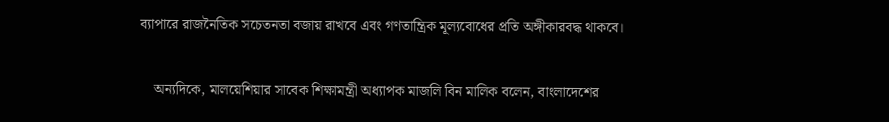ব্যাপারে রাজনৈতিক সচেতনতা বজায় রাখবে এবং গণতান্ত্রিক মূল্যবোধের প্রতি অঙ্গীকারবদ্ধ থাকবে।

    অন্যদিকে, মালয়েশিয়ার সাবেক শিক্ষামন্ত্রী অধ্যাপক মাজলি বিন মালিক বলেন, বাংলাদেশের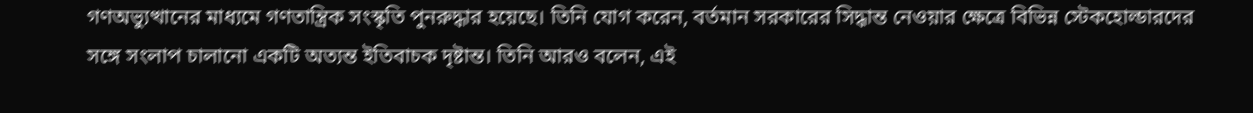গণঅভ্যুত্থানের মাধ্যমে গণতান্ত্রিক সংস্কৃতি পুনরুদ্ধার হয়েছে। তিনি যোগ করেন, বর্তমান সরকারের সিদ্ধান্ত নেওয়ার ক্ষেত্রে বিভিন্ন স্টেকহোল্ডারদের সঙ্গে সংলাপ চালানো একটি অত্যন্ত ইতিবাচক দৃষ্টান্ত। তিনি আরও বলেন, এই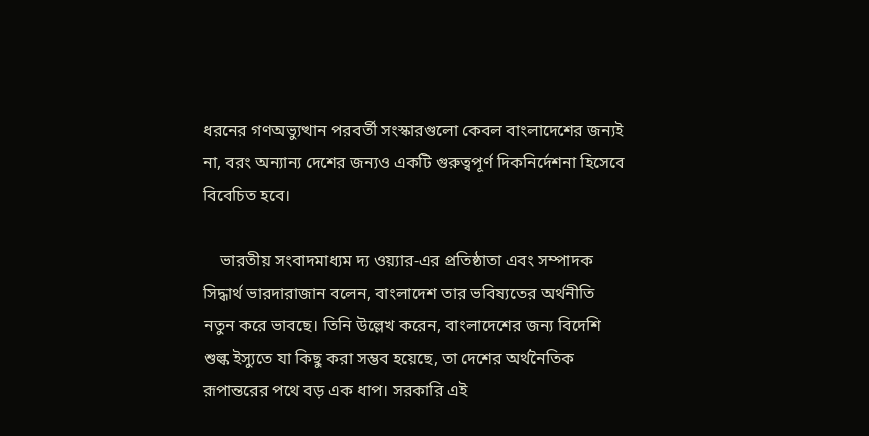ধরনের গণঅভ্যুত্থান পরবর্তী সংস্কারগুলো কেবল বাংলাদেশের জন্যই না, বরং অন্যান্য দেশের জন্যও একটি গুরুত্বপূর্ণ দিকনির্দেশনা হিসেবে বিবেচিত হবে।

    ভারতীয় সংবাদমাধ্যম দ্য ওয়্যার-এর প্রতিষ্ঠাতা এবং সম্পাদক সিদ্ধার্থ ভারদারাজান বলেন, বাংলাদেশ তার ভবিষ্যতের অর্থনীতি নতুন করে ভাবছে। তিনি উল্লেখ করেন, বাংলাদেশের জন্য বিদেশি শুল্ক ইস্যুতে যা কিছু করা সম্ভব হয়েছে, তা দেশের অর্থনৈতিক রূপান্তরের পথে বড় এক ধাপ। সরকারি এই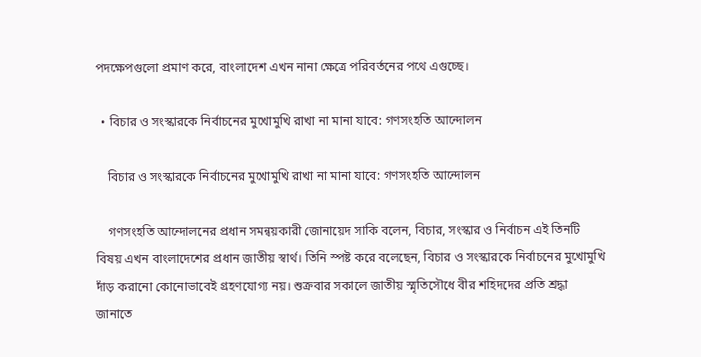পদক্ষেপগুলো প্রমাণ করে, বাংলাদেশ এখন নানা ক্ষেত্রে পরিবর্তনের পথে এগুচ্ছে।

  • বিচার ও সংস্কারকে নির্বাচনের মুখোমুখি রাখা না মানা যাবে: গণসংহতি আন্দোলন

    বিচার ও সংস্কারকে নির্বাচনের মুখোমুখি রাখা না মানা যাবে: গণসংহতি আন্দোলন

    গণসংহতি আন্দোলনের প্রধান সমন্বয়কারী জোনায়েদ সাকি বলেন, বিচার, সংস্কার ও নির্বাচন এই তিনটি বিষয় এখন বাংলাদেশের প্রধান জাতীয় স্বার্থ। তিনি স্পষ্ট করে বলেছেন, বিচার ও সংস্কারকে নির্বাচনের মুখোমুখি দাঁড় করানো কোনোভাবেই গ্রহণযোগ্য নয়। শুক্রবার সকালে জাতীয় স্মৃতিসৌধে বীর শহিদদের প্রতি শ্রদ্ধা জানাতে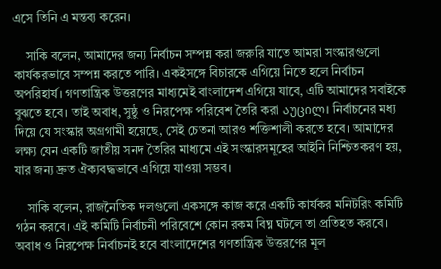এসে তিনি এ মন্তব্য করেন।

    সাকি বলেন, আমাদের জন্য নির্বাচন সম্পন্ন করা জরুরি যাতে আমরা সংস্কারগুলো কার্যকরভাবে সম্পন্ন করতে পারি। একইসঙ্গে বিচারকে এগিয়ে নিতে হলে নির্বাচন অপরিহার্য। গণতান্ত্রিক উত্তরণের মাধ্যমেই বাংলাদেশ এগিয়ে যাবে, এটি আমাদের সবাইকে বুঝতে হবে। তাই অবাধ, সুষ্ঠু ও নিরপেক্ষ পরিবেশ তৈরি করা აუცილ। নির্বাচনের মধ্য দিয়ে যে সংস্কার অগ্রগামী হয়েছে, সেই চেতনা আরও শক্তিশালী করতে হবে। আমাদের লক্ষ্য যেন একটি জাতীয় সনদ তৈরির মাধ্যমে এই সংস্কারসমূহের আইনি নিশ্চিতকরণ হয়, যার জন্য দ্রুত ঐক্যবদ্ধভাবে এগিয়ে যাওয়া সম্ভব।

    সাকি বলেন, রাজনৈতিক দলগুলো একসঙ্গে কাজ করে একটি কার্যকর মনিটরিং কমিটি গঠন করবে। এই কমিটি নির্বাচনী পরিবেশে কোন রকম বিঘ্ন ঘটলে তা প্রতিহত করবে। অবাধ ও নিরপেক্ষ নির্বাচনই হবে বাংলাদেশের গণতান্ত্রিক উত্তরণের মূল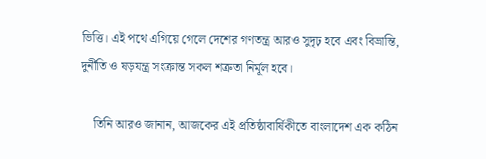ভিত্তি। এই পথে এগিয়ে গেলে দেশের গণতন্ত্র আরও সুদৃঢ় হবে এবং বিভ্রান্তি, দুর্নীতি ও ষড়যন্ত্র সংক্রান্ত সকল শত্রুতা নির্মূল হবে।

    তিনি আরও জানান, আজকের এই প্রতিষ্ঠাবার্ষিকীতে বাংলাদেশ এক কঠিন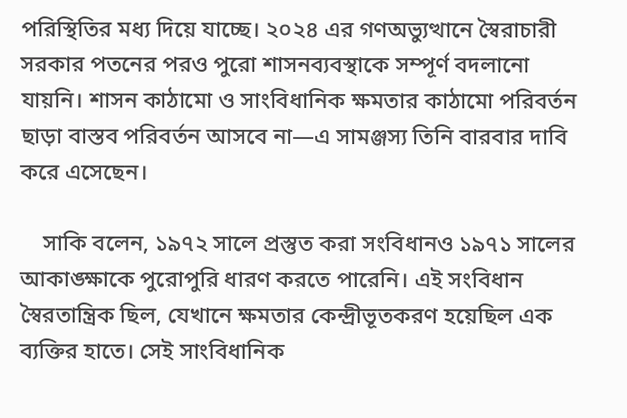পরিস্থিতির মধ্য দিয়ে যাচ্ছে। ২০২৪ এর গণঅভ্যুত্থানে স্বৈরাচারী সরকার পতনের পরও পুরো শাসনব্যবস্থাকে সম্পূর্ণ বদলানো যায়নি। শাসন কাঠামো ও সাংবিধানিক ক্ষমতার কাঠামো পরিবর্তন ছাড়া বাস্তব পরিবর্তন আসবে না—এ সামঞ্জস্য তিনি বারবার দাবি করে এসেছেন।

    সাকি বলেন, ১৯৭২ সালে প্রস্তুত করা সংবিধানও ১৯৭১ সালের আকাঙ্ক্ষাকে পুরোপুরি ধারণ করতে পারেনি। এই সংবিধান স্বৈরতান্ত্রিক ছিল, যেখানে ক্ষমতার কেন্দ্রীভূতকরণ হয়েছিল এক ব্যক্তির হাতে। সেই সাংবিধানিক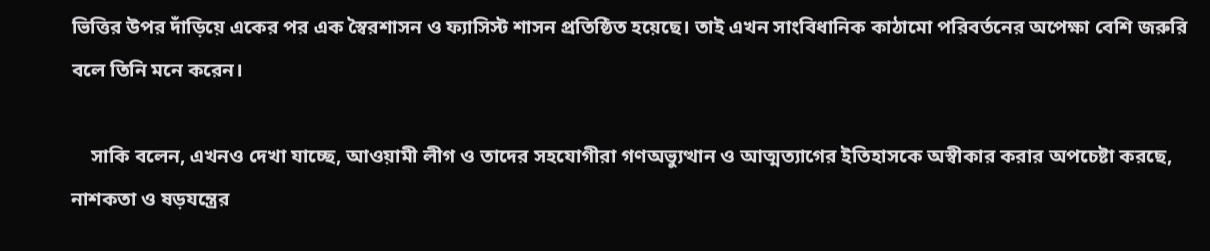ভিত্তির উপর দাঁড়িয়ে একের পর এক স্বৈরশাসন ও ফ্যাসিস্ট শাসন প্রতিষ্ঠিত হয়েছে। তাই এখন সাংবিধানিক কাঠামো পরিবর্তনের অপেক্ষা বেশি জরুরি বলে তিনি মনে করেন।

    সাকি বলেন, এখনও দেখা যাচ্ছে, আওয়ামী লীগ ও তাদের সহযোগীরা গণঅভ্যুত্থান ও আত্মত্যাগের ইতিহাসকে অস্বীকার করার অপচেষ্টা করছে, নাশকতা ও ষড়যন্ত্রের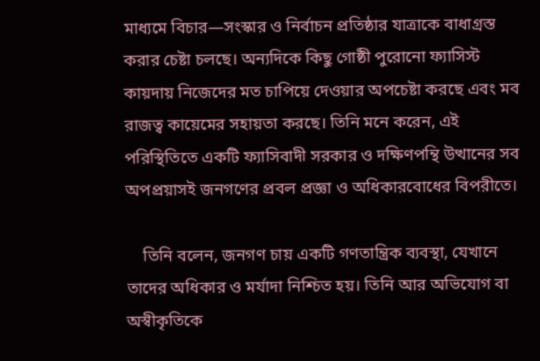মাধ্যমে বিচার—সংস্কার ও নির্বাচন প্রতিষ্ঠার যাত্রাকে বাধাগ্রস্ত করার চেষ্টা চলছে। অন্যদিকে কিছু গোষ্ঠী পুরোনো ফ্যাসিস্ট কায়দায় নিজেদের মত চাপিয়ে দেওয়ার অপচেষ্টা করছে এবং মব রাজত্ব কায়েমের সহায়তা করছে। তিনি মনে করেন, এই পরিস্থিতিতে একটি ফ্যাসিবাদী সরকার ও দক্ষিণপন্থি উত্থানের সব অপপ্রয়াসই জনগণের প্রবল প্রজ্ঞা ও অধিকারবোধের বিপরীতে।

    তিনি বলেন, জনগণ চায় একটি গণতান্ত্রিক ব্যবস্থা, যেখানে তাদের অধিকার ও মর্যাদা নিশ্চিত হয়। তিনি আর অভিযোগ বা অস্বীকৃতিকে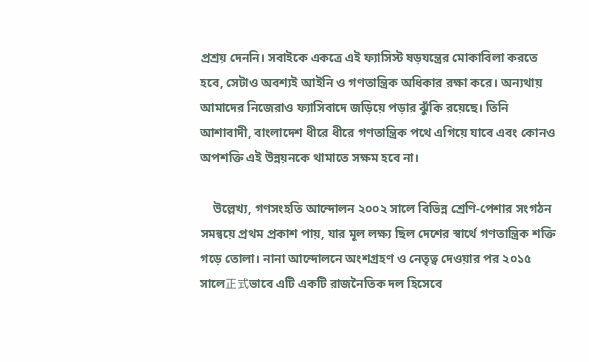প্রশ্রয় দেননি। সবাইকে একত্রে এই ফ্যাসিস্ট ষড়যন্ত্রের মোকাবিলা করতে হবে, সেটাও অবশ্যই আইনি ও গণতান্ত্রিক অধিকার রক্ষা করে। অন্যথায় আমাদের নিজেরাও ফ্যাসিবাদে জড়িয়ে পড়ার ঝুঁকি রয়েছে। তিনি আশাবাদী, বাংলাদেশ ধীরে ধীরে গণতান্ত্রিক পথে এগিয়ে যাবে এবং কোনও অপশক্তি এই উন্নয়নকে থামাতে সক্ষম হবে না।

    উল্লেখ্য, গণসংহতি আন্দোলন ২০০২ সালে বিভিন্ন শ্রেণি-পেশার সংগঠন সমন্বয়ে প্রথম প্রকাশ পায়, যার মূল লক্ষ্য ছিল দেশের স্বার্থে গণতান্ত্রিক শক্তি গড়ে তোলা। নানা আন্দোলনে অংশগ্রহণ ও নেতৃত্ব দেওয়ার পর ২০১৫ সালে正式ভাবে এটি একটি রাজনৈতিক দল হিসেবে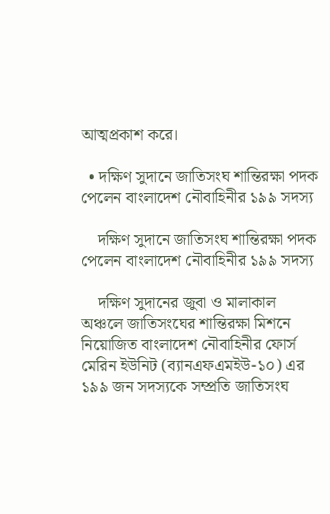আত্মপ্রকাশ করে।

  • দক্ষিণ সুদানে জাতিসংঘ শান্তিরক্ষা পদক পেলেন বাংলাদেশ নৌবাহিনীর ১৯৯ সদস্য

    দক্ষিণ সুদানে জাতিসংঘ শান্তিরক্ষা পদক পেলেন বাংলাদেশ নৌবাহিনীর ১৯৯ সদস্য

    দক্ষিণ সুদানের জুবা ও মালাকাল অঞ্চলে জাতিসংঘের শান্তিরক্ষা মিশনে নিয়োজিত বাংলাদেশ নৌবাহিনীর ফোর্স মেরিন ইউনিট (ব্যানএফএমইউ-১০) এর ১৯৯ জন সদস্যকে সম্প্রতি জাতিসংঘ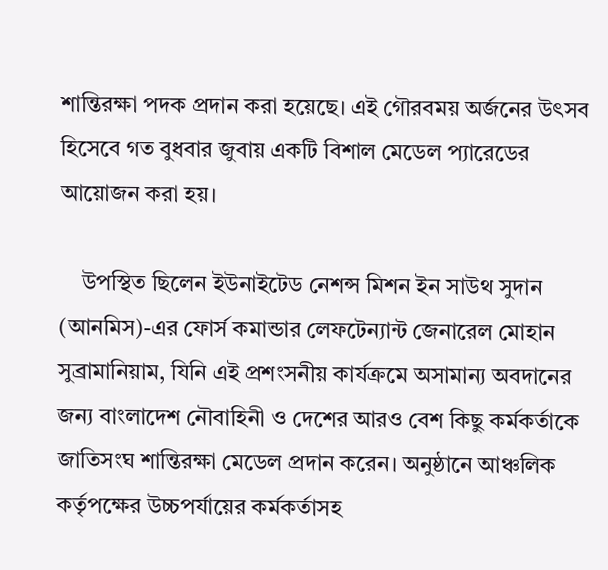শান্তিরক্ষা পদক প্রদান করা হয়েছে। এই গৌরবময় অর্জনের উৎসব হিসেবে গত বুধবার জুবায় একটি বিশাল মেডেল প্যারেডের আয়োজন করা হয়।

    উপস্থিত ছিলেন ইউনাইটেড নেশন্স মিশন ইন সাউথ সুদান (আনমিস)-এর ফোর্স কমান্ডার লেফটেন্যান্ট জেনারেল মোহান সুব্রামানিয়াম, যিনি এই প্রশংসনীয় কার্যক্রমে অসামান্য অবদানের জন্য বাংলাদেশ নৌবাহিনী ও দেশের আরও বেশ কিছু কর্মকর্তাকে জাতিসংঘ শান্তিরক্ষা মেডেল প্রদান করেন। অনুষ্ঠানে আঞ্চলিক কর্তৃপক্ষের উচ্চপর্যায়ের কর্মকর্তাসহ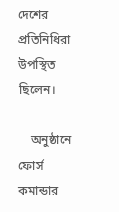দেশের প্রতিনিধিরা উপস্থিত ছিলেন।

    অনুষ্ঠানে ফোর্স কমান্ডার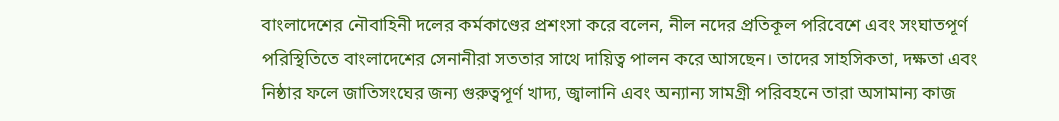বাংলাদেশের নৌবাহিনী দলের কর্মকাণ্ডের প্রশংসা করে বলেন, নীল নদের প্রতিকূল পরিবেশে এবং সংঘাতপূর্ণ পরিস্থিতিতে বাংলাদেশের সেনানীরা সততার সাথে দায়িত্ব পালন করে আসছেন। তাদের সাহসিকতা, দক্ষতা এবং নিষ্ঠার ফলে জাতিসংঘের জন্য গুরুত্বপূর্ণ খাদ্য, জ্বালানি এবং অন্যান্য সামগ্রী পরিবহনে তারা অসামান্য কাজ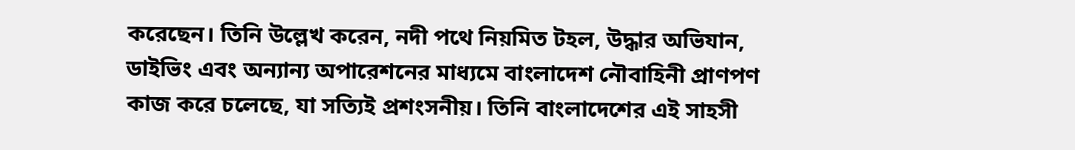করেছেন। তিনি উল্লেখ করেন, নদী পথে নিয়মিত টহল, উদ্ধার অভিযান, ডাইভিং এবং অন্যান্য অপারেশনের মাধ্যমে বাংলাদেশ নৌবাহিনী প্রাণপণ কাজ করে চলেছে, যা সত্যিই প্রশংসনীয়। তিনি বাংলাদেশের এই সাহসী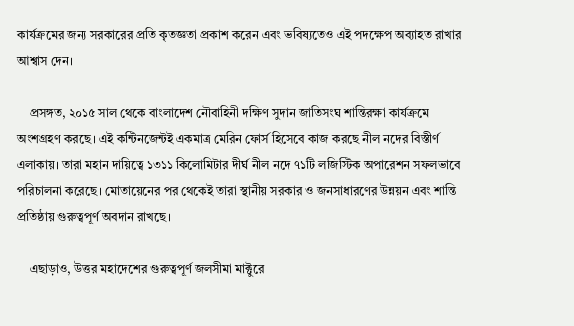কার্যক্রমের জন্য সরকারের প্রতি কৃতজ্ঞতা প্রকাশ করেন এবং ভবিষ্যতেও এই পদক্ষেপ অব্যাহত রাখার আশ্বাস দেন।

    প্রসঙ্গত, ২০১৫ সাল থেকে বাংলাদেশ নৌবাহিনী দক্ষিণ সুদান জাতিসংঘ শান্তিরক্ষা কার্যক্রমে অংশগ্রহণ করছে। এই কন্টিনজেন্টই একমাত্র মেরিন ফোর্স হিসেবে কাজ করছে নীল নদের বিস্তীর্ণ এলাকায়। তারা মহান দায়িত্বে ১৩১১ কিলোমিটার দীর্ঘ নীল নদে ৭১টি লজিস্টিক অপারেশন সফলভাবে পরিচালনা করেছে। মোতায়েনের পর থেকেই তারা স্থানীয় সরকার ও জনসাধারণের উন্নয়ন এবং শান্তি প্রতিষ্ঠায় গুরুত্বপূর্ণ অবদান রাখছে।

    এছাড়াও, উত্তর মহাদেশের গুরুত্বপূর্ণ জলসীমা মাক্টুরে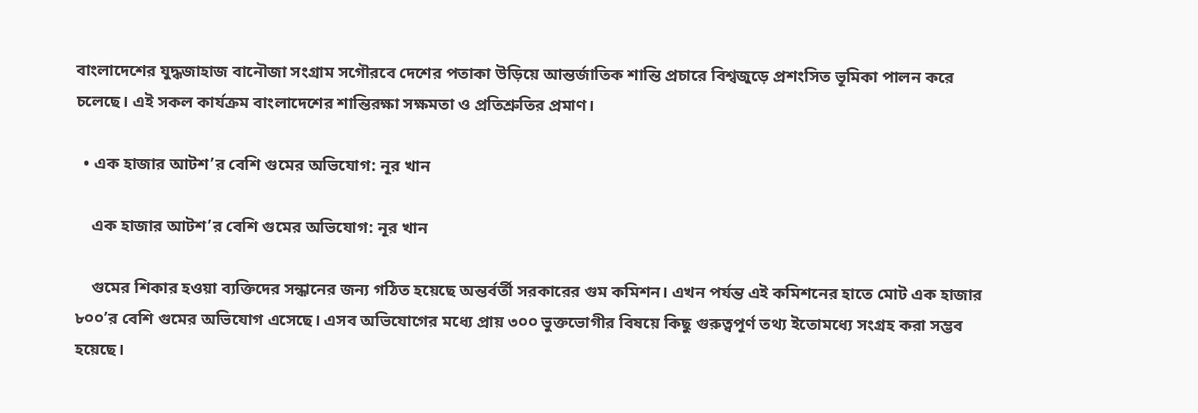বাংলাদেশের যুদ্ধজাহাজ বানৌজা সংগ্রাম সগৌরবে দেশের পতাকা উড়িয়ে আন্তর্জাতিক শান্তি প্রচারে বিশ্বজুড়ে প্রশংসিত ভূমিকা পালন করে চলেছে। এই সকল কার্যক্রম বাংলাদেশের শান্তিরক্ষা সক্ষমতা ও প্রতিশ্রুতির প্রমাণ।

  • এক হাজার আটশ’র বেশি গুমের অভিযোগ: নূর খান

    এক হাজার আটশ’র বেশি গুমের অভিযোগ: নূর খান

    গুমের শিকার হওয়া ব্যক্তিদের সন্ধানের জন্য গঠিত হয়েছে অন্তর্বর্তী সরকারের গুম কমিশন। এখন পর্যন্ত এই কমিশনের হাতে মোট এক হাজার ৮০০’র বেশি গুমের অভিযোগ এসেছে। এসব অভিযোগের মধ্যে প্রায় ৩০০ ভুক্তভোগীর বিষয়ে কিছু গুরুত্বপূর্ণ তথ্য ইতোমধ্যে সংগ্রহ করা সম্ভব হয়েছে।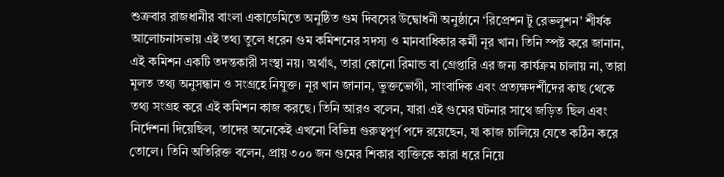শুক্রবার রাজধানীর বাংলা একাডেমিতে অনুষ্ঠিত গুম দিবসের উদ্বোধনী অনুষ্ঠানে ‘রিপ্রেশন টু রেভলুশন’ শীর্ষক আলোচনাসভায় এই তথ্য তুলে ধরেন গুম কমিশনের সদস্য ও মানবাধিকার কর্মী নূর খান। তিনি স্পষ্ট করে জানান, এই কমিশন একটি তদন্তকারী সংস্থা নয়। অর্থাৎ, তারা কোনো রিমান্ড বা গ্রেপ্তারি এর জন্য কার্যক্রম চালায় না, তারা মূলত তথ্য অনুসন্ধান ও সংগ্রহে নিযুক্ত। নূর খান জানান, ভুক্তভোগী, সাংবাদিক এবং প্রত্যক্ষদর্শীদের কাছ থেকে তথ্য সংগ্রহ করে এই কমিশন কাজ করছে। তিনি আরও বলেন, যারা এই গুমের ঘটনার সাথে জড়িত ছিল এবং নির্দেশনা দিয়েছিল, তাদের অনেকেই এখনো বিভিন্ন গুরুত্বপূর্ণ পদে রয়েছেন, যা কাজ চালিয়ে যেতে কঠিন করে তোলে। তিনি অতিরিক্ত বলেন, প্রায় ৩০০ জন গুমের শিকার ব্যক্তিকে কারা ধরে নিয়ে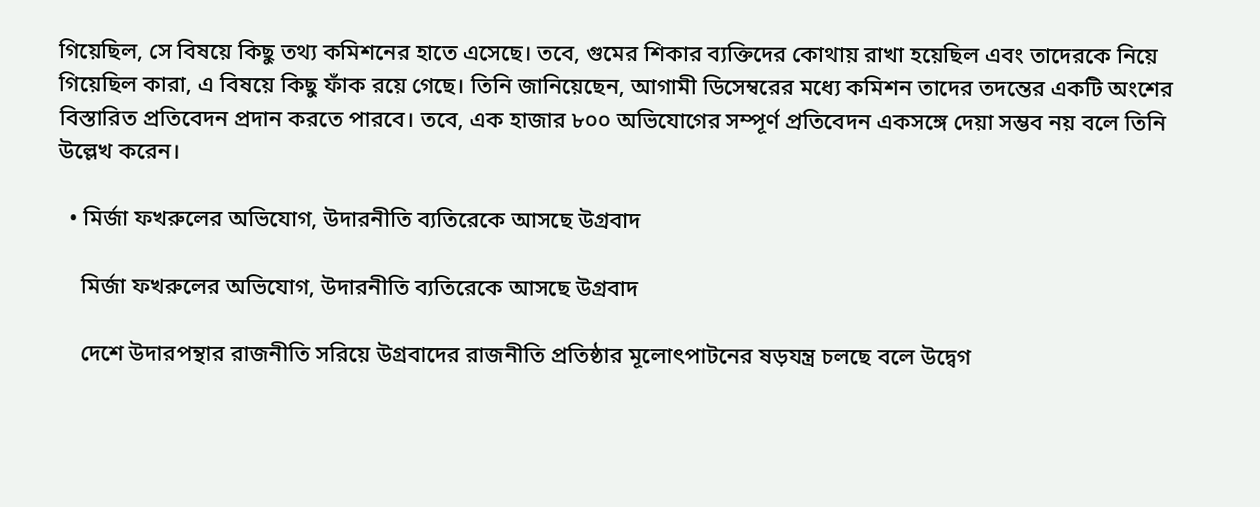গিয়েছিল, সে বিষয়ে কিছু তথ্য কমিশনের হাতে এসেছে। তবে, গুমের শিকার ব্যক্তিদের কোথায় রাখা হয়েছিল এবং তাদেরকে নিয়ে গিয়েছিল কারা, এ বিষয়ে কিছু ফাঁক রয়ে গেছে। তিনি জানিয়েছেন, আগামী ডিসেম্বরের মধ্যে কমিশন তাদের তদন্তের একটি অংশের বিস্তারিত প্রতিবেদন প্রদান করতে পারবে। তবে, এক হাজার ৮০০ অভিযোগের সম্পূর্ণ প্রতিবেদন একসঙ্গে দেয়া সম্ভব নয় বলে তিনি উল্লেখ করেন।

  • মির্জা ফখরুলের অভিযোগ, উদারনীতি ব্যতিরেকে আসছে উগ্রবাদ

    মির্জা ফখরুলের অভিযোগ, উদারনীতি ব্যতিরেকে আসছে উগ্রবাদ

    দেশে উদারপন্থার রাজনীতি সরিয়ে উগ্রবাদের রাজনীতি প্রতিষ্ঠার মূলোৎপাটনের ষড়যন্ত্র চলছে বলে উদ্বেগ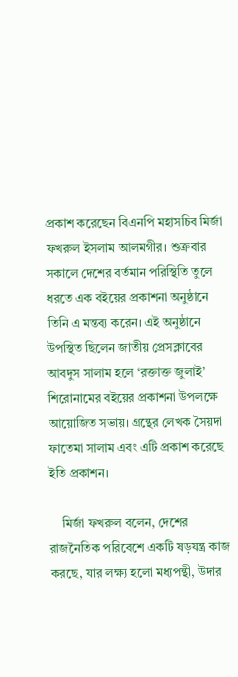প্রকাশ করেছেন বিএনপি মহাসচিব মির্জা ফখরুল ইসলাম আলমগীর। শুক্রবার সকালে দেশের বর্তমান পরিস্থিতি তুলে ধরতে এক বইয়ের প্রকাশনা অনুষ্ঠানে তিনি এ মন্তব্য করেন। এই অনুষ্ঠানে উপস্থিত ছিলেন জাতীয় প্রেসক্লাবের আবদুস সালাম হলে ‘রক্তাক্ত জুলাই’ শিরোনামের বইয়ের প্রকাশনা উপলক্ষে আয়োজিত সভায়। গ্রন্থের লেখক সৈয়দা ফাতেমা সালাম এবং এটি প্রকাশ করেছে ইতি প্রকাশন।

    মির্জা ফখরুল বলেন, দেশের রাজনৈতিক পরিবেশে একটি ষড়যন্ত্র কাজ করছে, যার লক্ষ্য হলো মধ্যপন্থী, উদার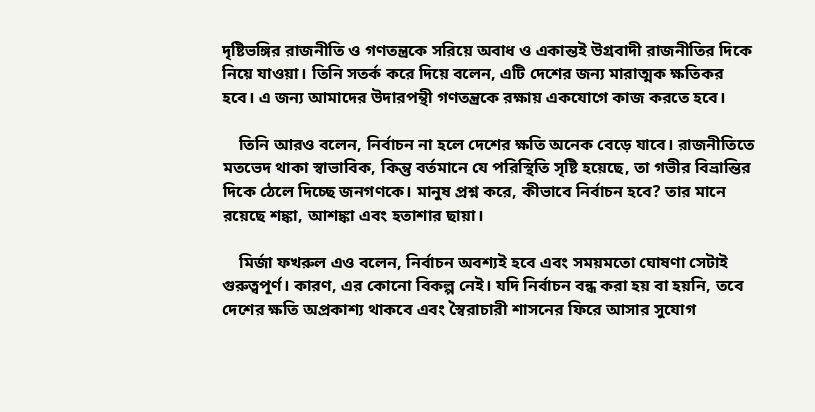দৃষ্টিভঙ্গির রাজনীতি ও গণতন্ত্রকে সরিয়ে অবাধ ও একান্তই উগ্রবাদী রাজনীতির দিকে নিয়ে যাওয়া। তিনি সতর্ক করে দিয়ে বলেন, এটি দেশের জন্য মারাত্মক ক্ষতিকর হবে। এ জন্য আমাদের উদারপন্থী গণতন্ত্রকে রক্ষায় একযোগে কাজ করতে হবে।

    তিনি আরও বলেন, নির্বাচন না হলে দেশের ক্ষতি অনেক বেড়ে যাবে। রাজনীতিতে মতভেদ থাকা স্বাভাবিক, কিন্তু বর্তমানে যে পরিস্থিতি সৃষ্টি হয়েছে, তা গভীর বিভ্রান্তির দিকে ঠেলে দিচ্ছে জনগণকে। মানুষ প্রশ্ন করে, কীভাবে নির্বাচন হবে? তার মানে রয়েছে শঙ্কা, আশঙ্কা এবং হতাশার ছায়া।

    মির্জা ফখরুল এও বলেন, নির্বাচন অবশ্যই হবে এবং সময়মতো ঘোষণা সেটাই গুরুত্বপূর্ণ। কারণ, এর কোনো বিকল্প নেই। যদি নির্বাচন বন্ধ করা হয় বা হয়নি, তবে দেশের ক্ষতি অপ্রকাশ্য থাকবে এবং স্বৈরাচারী শাসনের ফিরে আসার সুযোগ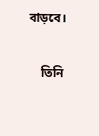বাড়বে।

    তিনি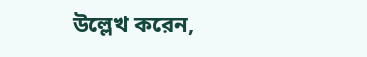উল্লেখ করেন,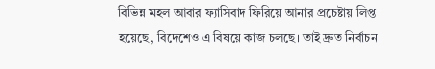বিভিন্ন মহল আবার ফ্যাসিবাদ ফিরিয়ে আনার প্রচেষ্টায় লিপ্ত হয়েছে, বিদেশেও এ বিষয়ে কাজ চলছে। তাই দ্রুত নির্বাচন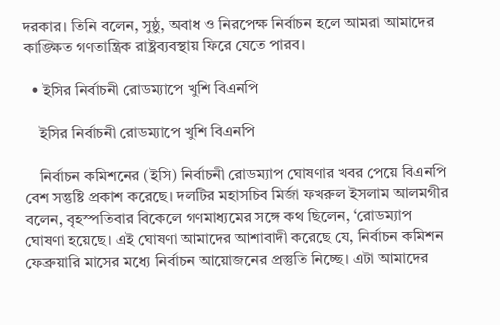দরকার। তিনি বলেন, সুষ্ঠু, অবাধ ও নিরপেক্ষ নির্বাচন হলে আমরা আমাদের কাঙ্ক্ষিত গণতান্ত্রিক রাষ্ট্রব্যবস্থায় ফিরে যেতে পারব।

  • ইসির নির্বাচনী রোডম্যাপে খুশি বিএনপি

    ইসির নির্বাচনী রোডম্যাপে খুশি বিএনপি

    নির্বাচন কমিশনের (ইসি) নির্বাচনী রোডম্যাপ ঘোষণার খবর পেয়ে বিএনপি বেশ সন্তুষ্টি প্রকাশ করেছে। দলটির মহাসচিব মির্জা ফখরুল ইসলাম আলমগীর বলেন, বৃহস্পতিবার বিকেলে গণমাধ্যমের সঙ্গে কথ ছিলেন, ‘রোডম্যাপ ঘোষণা হয়েছে। এই ঘোষণা আমাদের আশাবাদী করেছে যে, নির্বাচন কমিশন ফেব্রুয়ারি মাসের মধ্যে নির্বাচন আয়োজনের প্রস্তুতি নিচ্ছে। এটা আমাদের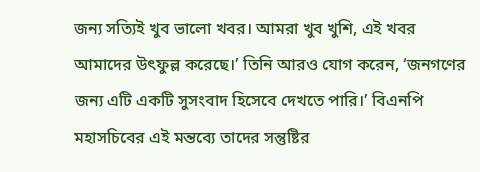জন্য সত্যিই খুব ভালো খবর। আমরা খুব খুশি, এই খবর আমাদের উৎফুল্ল করেছে।’ তিনি আরও যোগ করেন, ‘জনগণের জন্য এটি একটি সুসংবাদ হিসেবে দেখতে পারি।’ বিএনপি মহাসচিবের এই মন্তব্যে তাদের সন্তুষ্টির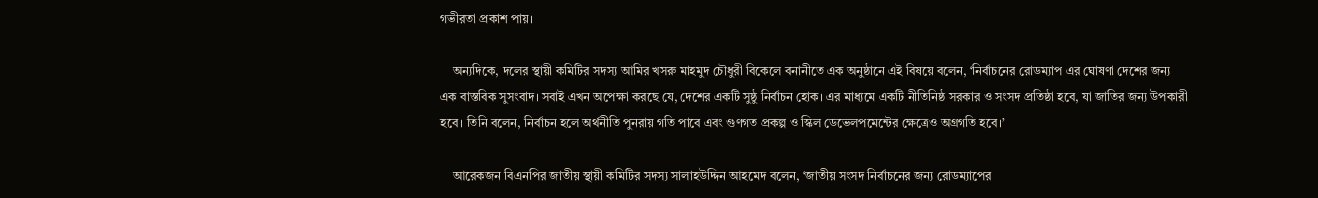গভীরতা প্রকাশ পায়।

    অন্যদিকে, দলের স্থায়ী কমিটির সদস্য আমির খসরু মাহমুদ চৌধুরী বিকেলে বনানীতে এক অনুষ্ঠানে এই বিষয়ে বলেন, ‘নির্বাচনের রোডম্যাপ এর ঘোষণা দেশের জন্য এক বাস্তবিক সুসংবাদ। সবাই এখন অপেক্ষা করছে যে, দেশের একটি সুষ্ঠু নির্বাচন হোক। এর মাধ্যমে একটি নীতিনিষ্ঠ সরকার ও সংসদ প্রতিষ্ঠা হবে, যা জাতির জন্য উপকারী হবে। তিনি বলেন, নির্বাচন হলে অর্থনীতি পুনরায় গতি পাবে এবং গুণগত প্রকল্প ও স্কিল ডেভেলপমেন্টের ক্ষেত্রেও অগ্রগতি হবে।’

    আরেকজন বিএনপির জাতীয় স্থায়ী কমিটির সদস্য সালাহউদ্দিন আহমেদ বলেন, ‘জাতীয় সংসদ নির্বাচনের জন্য রোডম্যাপের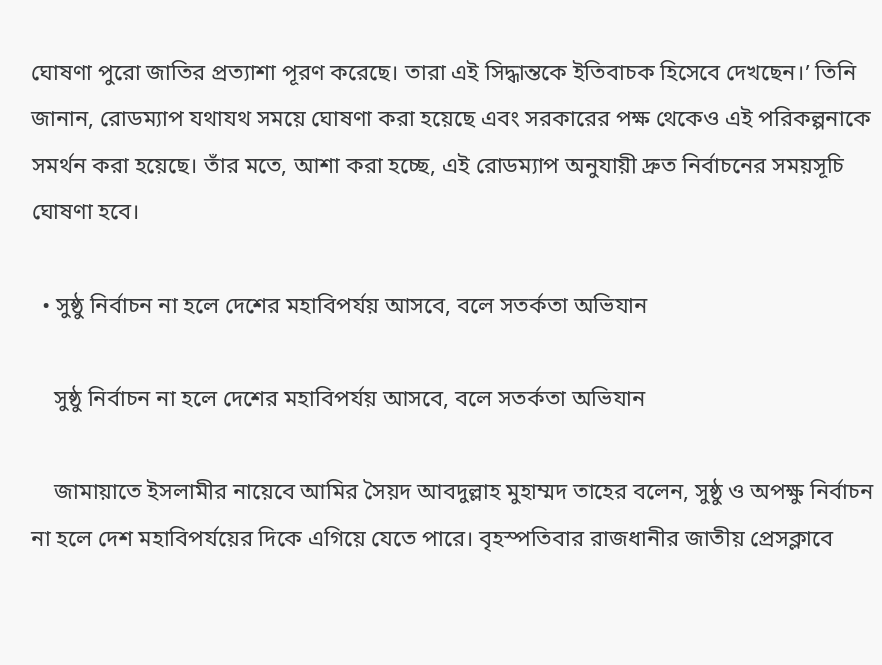ঘোষণা পুরো জাতির প্রত্যাশা পূরণ করেছে। তারা এই সিদ্ধান্তকে ইতিবাচক হিসেবে দেখছেন।’ তিনি জানান, রোডম্যাপ যথাযথ সময়ে ঘোষণা করা হয়েছে এবং সরকারের পক্ষ থেকেও এই পরিকল্পনাকে সমর্থন করা হয়েছে। তাঁর মতে, আশা করা হচ্ছে, এই রোডম্যাপ অনুযায়ী দ্রুত নির্বাচনের সময়সূচি ঘোষণা হবে।

  • সুষ্ঠু নির্বাচন না হলে দেশের মহাবিপর্যয় আসবে, বলে সতর্কতা অভিযান

    সুষ্ঠু নির্বাচন না হলে দেশের মহাবিপর্যয় আসবে, বলে সতর্কতা অভিযান

    জামায়াতে ইসলামীর নায়েবে আমির সৈয়দ আবদুল্লাহ মুহাম্মদ তাহের বলেন, সুষ্ঠু ও অপক্ষু নির্বাচন না হলে দেশ মহাবিপর্যয়ের দিকে এগিয়ে যেতে পারে। বৃহস্পতিবার রাজধানীর জাতীয় প্রেসক্লাবে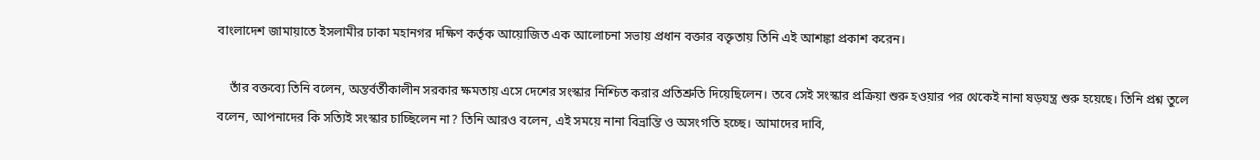বাংলাদেশ জামায়াতে ইসলামীর ঢাকা মহানগর দক্ষিণ কর্তৃক আয়োজিত এক আলোচনা সভায় প্রধান বক্তার বক্তৃতায় তিনি এই আশঙ্কা প্রকাশ করেন।

    তাঁর বক্তব্যে তিনি বলেন, অন্তর্বর্তীকালীন সরকার ক্ষমতায় এসে দেশের সংস্কার নিশ্চিত করার প্রতিশ্রুতি দিয়েছিলেন। তবে সেই সংস্কার প্রক্রিয়া শুরু হওয়ার পর থেকেই নানা ষড়যন্ত্র শুরু হয়েছে। তিনি প্রশ্ন তুলে বলেন, আপনাদের কি সত্যিই সংস্কার চাচ্ছিলেন না? তিনি আরও বলেন, এই সময়ে নানা বিভ্রান্তি ও অসংগতি হচ্ছে। আমাদের দাবি,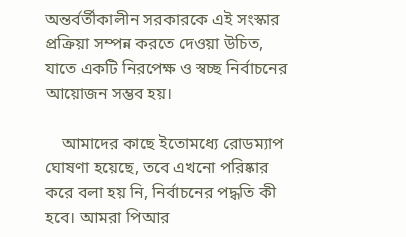অন্তর্বর্তীকালীন সরকারকে এই সংস্কার প্রক্রিয়া সম্পন্ন করতে দেওয়া উচিত, যাতে একটি নিরপেক্ষ ও স্বচ্ছ নির্বাচনের আয়োজন সম্ভব হয়।

    আমাদের কাছে ইতোমধ্যে রোডম্যাপ ঘোষণা হয়েছে, তবে এখনো পরিষ্কার করে বলা হয় নি, নির্বাচনের পদ্ধতি কী হবে। আমরা পিআর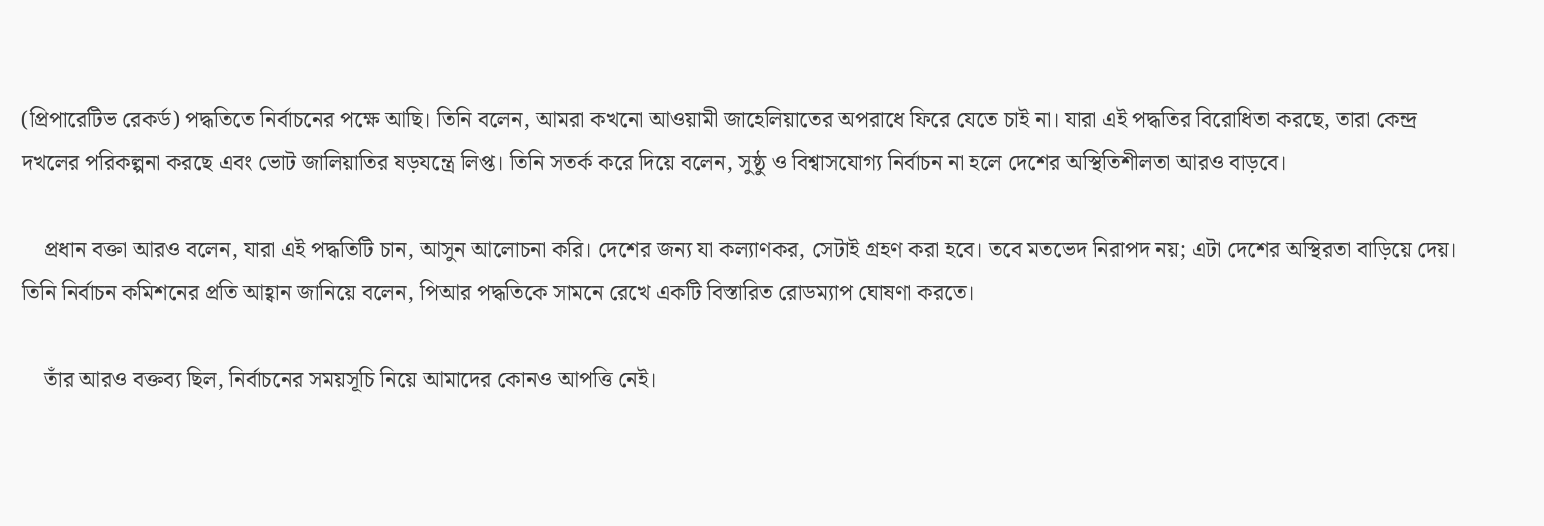(প্রিপারেটিভ রেকর্ড) পদ্ধতিতে নির্বাচনের পক্ষে আছি। তিনি বলেন, আমরা কখনো আওয়ামী জাহেলিয়াতের অপরাধে ফিরে যেতে চাই না। যারা এই পদ্ধতির বিরোধিতা করছে, তারা কেন্দ্র দখলের পরিকল্পনা করছে এবং ভোট জালিয়াতির ষড়যন্ত্রে লিপ্ত। তিনি সতর্ক করে দিয়ে বলেন, সুষ্ঠু ও বিশ্বাসযোগ্য নির্বাচন না হলে দেশের অস্থিতিশীলতা আরও বাড়বে।

    প্রধান বক্তা আরও বলেন, যারা এই পদ্ধতিটি চান, আসুন আলোচনা করি। দেশের জন্য যা কল্যাণকর, সেটাই গ্রহণ করা হবে। তবে মতভেদ নিরাপদ নয়; এটা দেশের অস্থিরতা বাড়িয়ে দেয়। তিনি নির্বাচন কমিশনের প্রতি আহ্বান জানিয়ে বলেন, পিআর পদ্ধতিকে সামনে রেখে একটি বিস্তারিত রোডম্যাপ ঘোষণা করতে।

    তাঁর আরও বক্তব্য ছিল, নির্বাচনের সময়সূচি নিয়ে আমাদের কোনও আপত্তি নেই।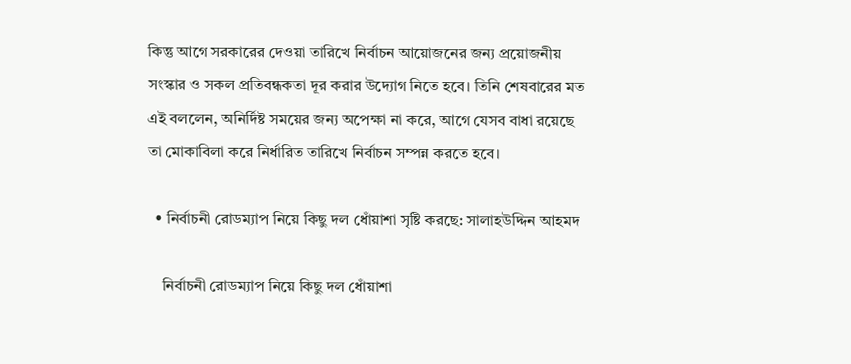কিন্তু আগে সরকারের দেওয়া তারিখে নির্বাচন আয়োজনের জন্য প্রয়োজনীয় সংস্কার ও সকল প্রতিবন্ধকতা দূর করার উদ্যোগ নিতে হবে। তিনি শেষবারের মত এই বললেন, অনির্দিষ্ট সময়ের জন্য অপেক্ষা না করে, আগে যেসব বাধা রয়েছে তা মোকাবিলা করে নির্ধারিত তারিখে নির্বাচন সম্পন্ন করতে হবে।

  • নির্বাচনী রোডম্যাপ নিয়ে কিছু দল ধোঁয়াশা সৃষ্টি করছে: সালাহউদ্দিন আহমদ

    নির্বাচনী রোডম্যাপ নিয়ে কিছু দল ধোঁয়াশা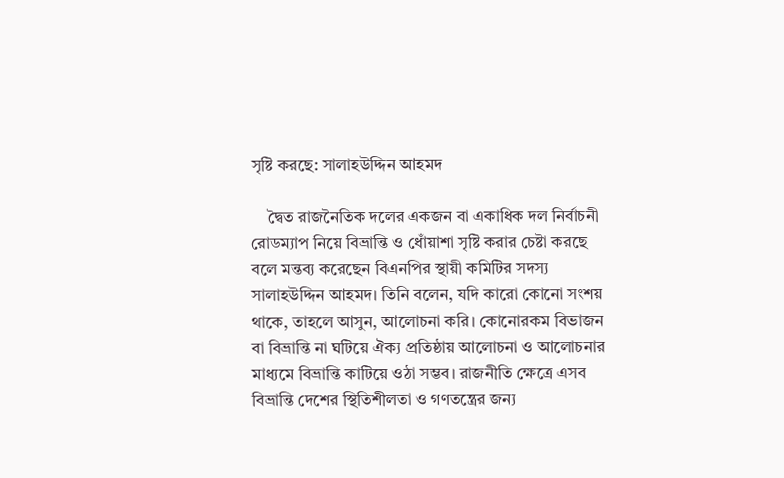সৃষ্টি করছে: সালাহউদ্দিন আহমদ

    দ্বৈত রাজনৈতিক দলের একজন বা একাধিক দল নির্বাচনী রোডম্যাপ নিয়ে বিভ্রান্তি ও ধোঁয়াশা সৃষ্টি করার চেষ্টা করছে বলে মন্তব্য করেছেন বিএনপির স্থায়ী কমিটির সদস্য সালাহউদ্দিন আহমদ। তিনি বলেন, যদি কারো কোনো সংশয় থাকে, তাহলে আসুন, আলোচনা করি। কোনোরকম বিভাজন বা বিভ্রান্তি না ঘটিয়ে ঐক্য প্রতিষ্ঠায় আলোচনা ও আলোচনার মাধ্যমে বিভ্রান্তি কাটিয়ে ওঠা সম্ভব। রাজনীতি ক্ষেত্রে এসব বিভ্রান্তি দেশের স্থিতিশীলতা ও গণতন্ত্রের জন্য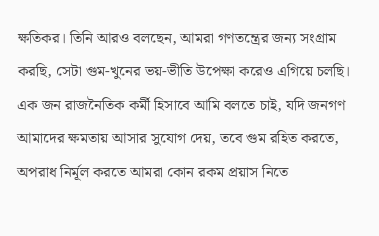ক্ষতিকর। তিনি আরও বলছেন, আমরা গণতন্ত্রের জন্য সংগ্রাম করছি, সেটা গুম-খুনের ভয়-ভীতি উপেক্ষা করেও এগিয়ে চলছি। এক জন রাজনৈতিক কর্মী হিসাবে আমি বলতে চাই, যদি জনগণ আমাদের ক্ষমতায় আসার সুযোগ দেয়, তবে গুম রহিত করতে, অপরাধ নির্মূল করতে আমরা কোন রকম প্রয়াস নিতে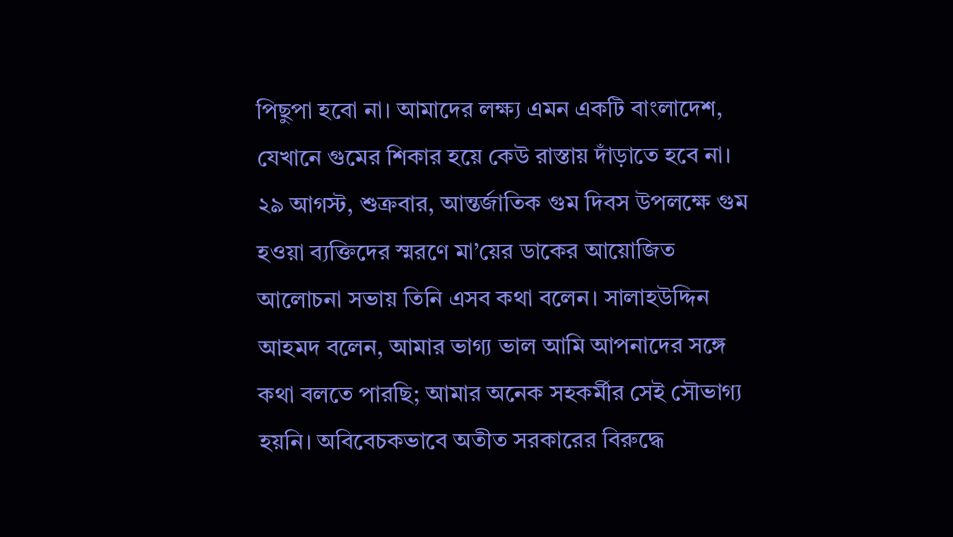পিছুপা হবো না। আমাদের লক্ষ্য এমন একটি বাংলাদেশ, যেখানে গুমের শিকার হয়ে কেউ রাস্তায় দাঁড়াতে হবে না। ২৯ আগস্ট, শুক্রবার, আন্তর্জাতিক গুম দিবস উপলক্ষে গুম হওয়া ব্যক্তিদের স্মরণে মা’য়ের ডাকের আয়োজিত আলোচনা সভায় তিনি এসব কথা বলেন। সালাহউদ্দিন আহমদ বলেন, আমার ভাগ্য ভাল আমি আপনাদের সঙ্গে কথা বলতে পারছি; আমার অনেক সহকর্মীর সেই সৌভাগ্য হয়নি। অবিবেচকভাবে অতীত সরকারের বিরুদ্ধে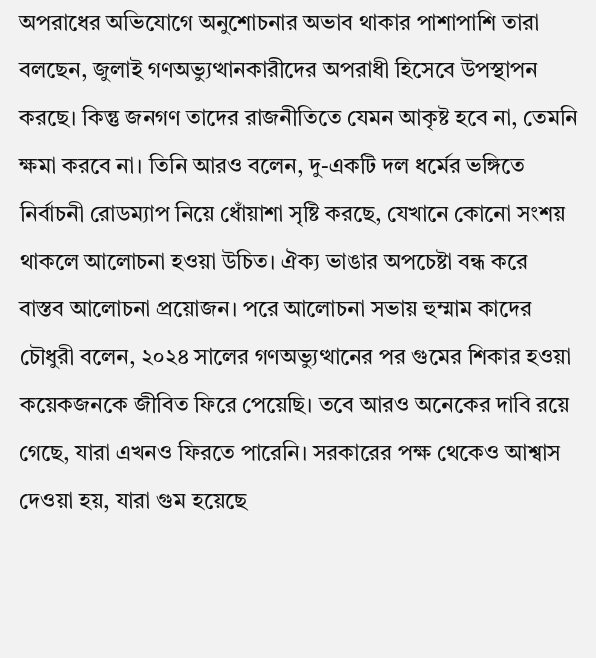অপরাধের অভিযোগে অনুশোচনার অভাব থাকার পাশাপাশি তারা বলছেন, জুলাই গণঅভ্যুত্থানকারীদের অপরাধী হিসেবে উপস্থাপন করছে। কিন্তু জনগণ তাদের রাজনীতিতে যেমন আকৃষ্ট হবে না, তেমনি ক্ষমা করবে না। তিনি আরও বলেন, দু-একটি দল ধর্মের ভঙ্গিতে নির্বাচনী রোডম্যাপ নিয়ে ধোঁয়াশা সৃষ্টি করছে, যেখানে কোনো সংশয় থাকলে আলোচনা হওয়া উচিত। ঐক্য ভাঙার অপচেষ্টা বন্ধ করে বাস্তব আলোচনা প্রয়োজন। পরে আলোচনা সভায় হুম্মাম কাদের চৌধুরী বলেন, ২০২৪ সালের গণঅভ্যুত্থানের পর গুমের শিকার হওয়া কয়েকজনকে জীবিত ফিরে পেয়েছি। তবে আরও অনেকের দাবি রয়ে গেছে, যারা এখনও ফিরতে পারেনি। সরকারের পক্ষ থেকেও আশ্বাস দেওয়া হয়, যারা গুম হয়েছে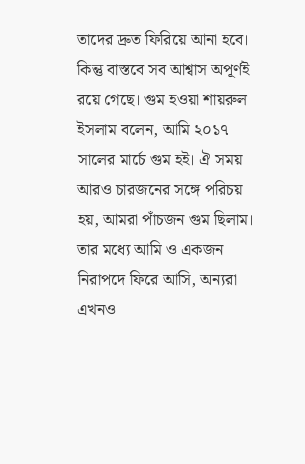তাদের দ্রুত ফিরিয়ে আনা হবে। কিন্তু বাস্তবে সব আশ্বাস অপূর্ণই রয়ে গেছে। গুম হওয়া শায়রুল ইসলাম বলেন, আমি ২০১৭ সালের মার্চে গুম হই। ঐ সময় আরও চারজনের সঙ্গে পরিচয় হয়, আমরা পাঁচজন গুম ছিলাম। তার মধ্যে আমি ও একজন নিরাপদে ফিরে আসি, অন্যরা এখনও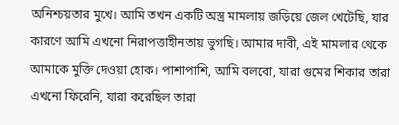অনিশ্চয়তার মুখে। আমি তখন একটি অস্ত্র মামলায় জড়িয়ে জেল খেটেছি, যার কারণে আমি এখনো নিরাপত্তাহীনতায় ভুগছি। আমার দাবী, এই মামলার থেকে আমাকে মুক্তি দেওয়া হোক। পাশাপাশি, আমি বলবো, যারা গুমের শিকার তারা এখনো ফিরেনি, যারা করেছিল তারা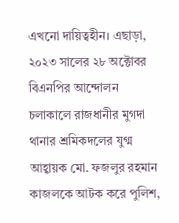এখনো দায়িত্বহীন। এছাড়া, ২০২৩ সালের ২৮ অক্টোবর বিএনপির আন্দোলন চলাকালে রাজধানীর মুগদা থানার শ্রমিকদলের যুগ্ম আহ্বায়ক মো. ফজলুর রহমান কাজলকে আটক করে পুলিশ,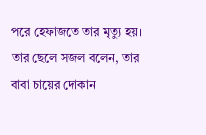পরে হেফাজতে তার মৃত্যু হয়। তার ছেলে সজল বলেন, তার বাবা চায়ের দোকান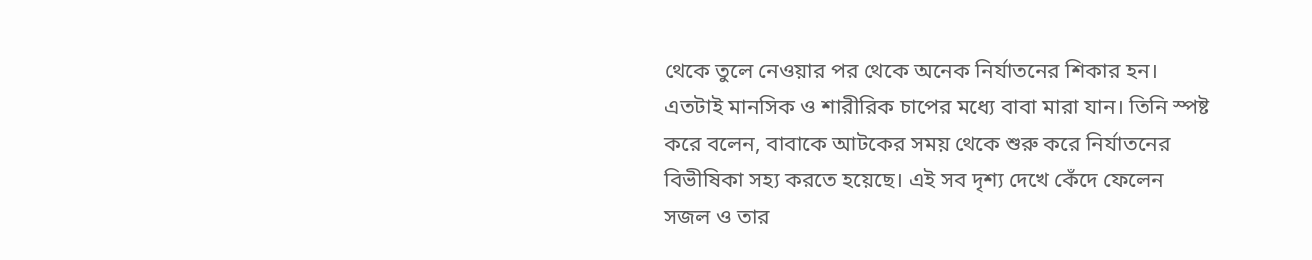থেকে তুলে নেওয়ার পর থেকে অনেক নির্যাতনের শিকার হন। এতটাই মানসিক ও শারীরিক চাপের মধ্যে বাবা মারা যান। তিনি স্পষ্ট করে বলেন, বাবাকে আটকের সময় থেকে শুরু করে নির্যাতনের বিভীষিকা সহ্য করতে হয়েছে। এই সব দৃশ্য দেখে কেঁদে ফেলেন সজল ও তার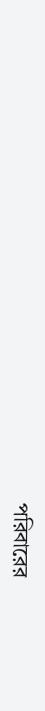পরিবারের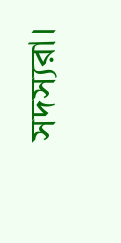সদস্যরা।